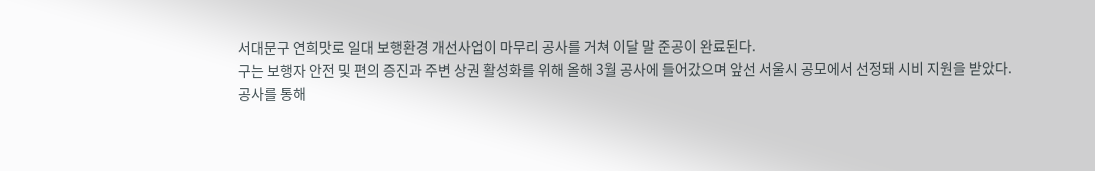서대문구 연희맛로 일대 보행환경 개선사업이 마무리 공사를 거쳐 이달 말 준공이 완료된다.
구는 보행자 안전 및 편의 증진과 주변 상권 활성화를 위해 올해 3월 공사에 들어갔으며 앞선 서울시 공모에서 선정돼 시비 지원을 받았다.
공사를 통해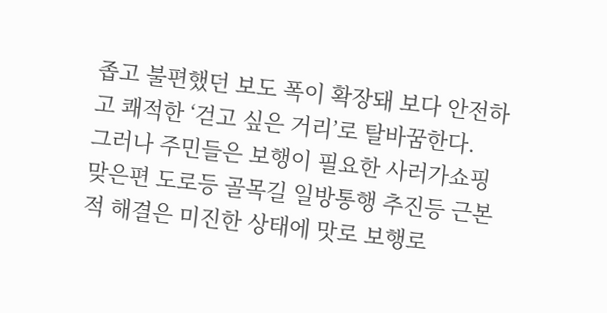좁고 불편했던 보도 폭이 확장돼 보다 안전하고 쾌적한 ‘걷고 싶은 거리’로 탈바꿈한다.
그러나 주민들은 보행이 필요한 사러가쇼핑 맞은편 도로등 골목길 일방통행 추진등 근본적 해결은 미진한 상태에 맛로 보행로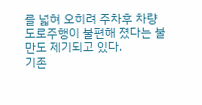를 넓혀 오히려 주차후 차량 도로주행이 불편해 졌다는 불만도 제기되고 있다.
기존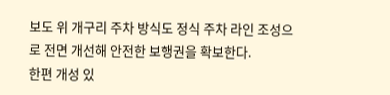보도 위 개구리 주차 방식도 정식 주차 라인 조성으로 전면 개선해 안전한 보행권을 확보한다.
한편 개성 있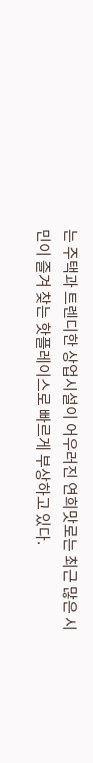는 주택과 트렌디한 상업시설이 어우러진 연희맛로는 최근 많은 시민이 즐겨 찾는 핫플레이스로 빠르게 부상하고 있다.